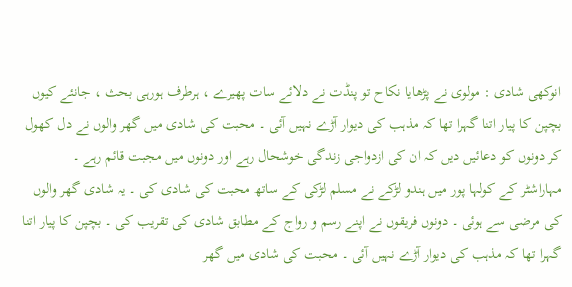انوکھی شادی : مولوی نے پڑھایا نکاح تو پنڈت نے دلائے سات پھیرے ، ہرطرف ہورہی بحث ، جانئے کیوں
بچپن کا پیار اتنا گہرا تھا کہ مذہب کی دیوار آڑے نہیں آئی ۔ محبت کی شادی میں گھر والوں نے دل کھول کر دونوں کو دعائیں دیں کہ ان کی ازدواجی زندگی خوشحال رہے اور دونوں میں مجبت قائم رہے ۔
مہاراشٹر کے کولہا پور میں ہندو لڑکے نے مسلم لڑکی کے ساتھ محبت کی شادی کی ۔ یہ شادی گھر والوں کی مرضی سے ہوئی ۔ دونوں فریقوں نے اپنے رسم و رواج کے مطابق شادی کی تقریب کی ۔ بچپن کا پیار اتنا گہرا تھا کہ مذہب کی دیوار آڑے نہیں آئی ۔ محبت کی شادی میں گھر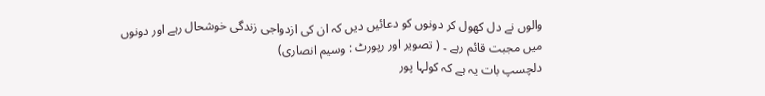والوں نے دل کھول کر دونوں کو دعائیں دیں کہ ان کی ازدواجی زندگی خوشحال رہے اور دونوں میں مجبت قائم رہے ۔ ( تصویر اور رپورٹ : وسیم انصاری)
دلچسپ بات یہ ہے کہ کولہا پور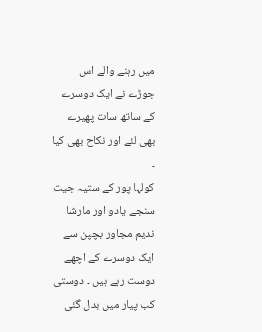میں رہنے والے اس جوڑے نے ایک دوسرے کے ساتھ سات پھیرے بھی لئے اور نکاح بھی کیا ۔
کولہا پور کے ستیہ جیت سنجے یادو اور مارشا ندیم مجاور بچپن سے ایک دوسرے کے اچھے دوست رہے ہیں ۔ دوستی کب پیار میں بدل گئی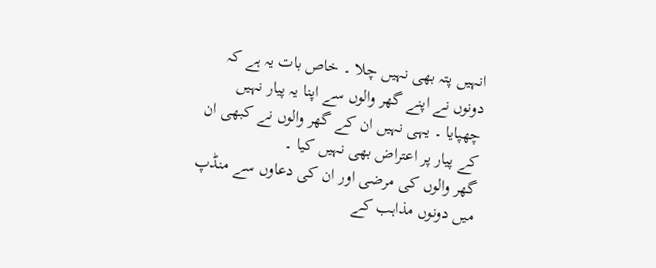انہیں پتہ بھی نہیں چلا ۔ خاص بات یہ ہے کہ دونوں نے اپنے گھر والوں سے اپنا یہ پیار نہیں چھپایا ۔ یہی نہیں ان کے گھر والوں نے کبھی ان کے پیار پر اعتراض بھی نہیں کیا ۔
گھر والوں کی مرضی اور ان کی دعاوں سے منڈپ میں دونوں مذاہب کے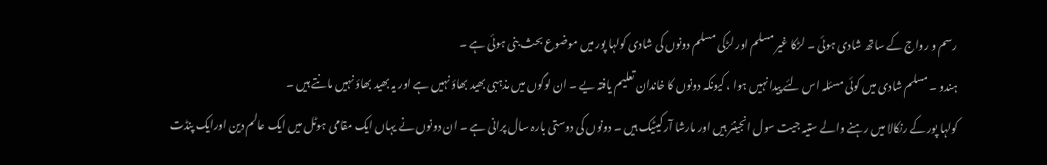رسم و رواج کے ساتھ شادی ہوئی ۔ لڑکا غیر مسلم اور لڑکی مسلم دونوں کی شادی کولہا پور میں موضوع بحث بنی ہوئی ہے ۔
ہندو ۔ مسلم شادی میں کوئی مسئلہ اس لئے پیدا نہیں ہوا ، کیونکہ دونوں کا خاندان تعلیم یافتہ یے ۔ ان لوگوں میں مذہبی بھید بھاؤ نہیں ہے اور یہ بھید بھاؤ نہیں مانتے ہیں ۔
کولہا پور کے رنکالا میں رہنے والے ستیہ جیت سول انجینئر ہیں اور مارشا آرکیٹیک ہیں ۔ دونوں کی دوستی بارہ سال پرانی ہے ۔ ان دونوں نے یہاں ایک مقامی ہوٹل میں ایک عالم دین اورایک پنڈت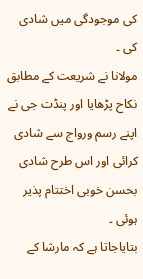کی موجودگی میں شادی کی ۔
مولانا نے شریعت کے مطابق نکاح پڑھایا اور پنڈت جی نے اپنے رسم ورواج سے شادی کرائی اور اس طرح شادی بحسن خوبی اختتام پذیر ہوئی ۔
بتایاجاتا ہے کہ مارشا کے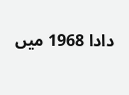دادا 1968 میں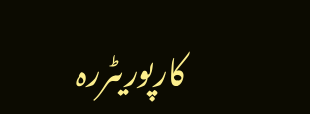کارپوریٹررہ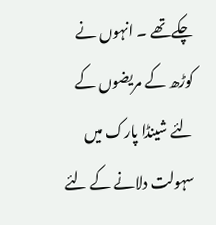چکےتھے ۔ انہوں نے کوڑھ کے مریضوں کے لئے شینڈا پارک میں سہولت دلانے کے لئے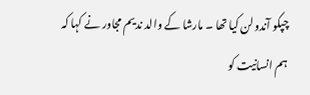چپکو آندولن کیا تھا ۔ مارشا کے والد ندیم مجاور نے کہا کہ ہم انسانیت کو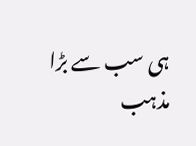ہی سب سے بڑا مذہب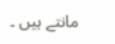مانتے ہیں ۔